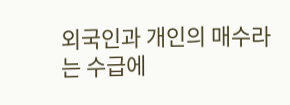외국인과 개인의 매수라는 수급에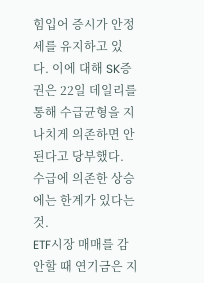힘입어 증시가 안정세를 유지하고 있다. 이에 대해 SK증권은 22일 데일리를 통해 수급균형을 지나치게 의존하면 안된다고 당부했다. 수급에 의존한 상승에는 한계가 있다는 것.
ETF시장 매매를 감안할 때 연기금은 지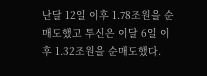난달 12일 이후 1.78조원을 순매도했고 투신은 이달 6일 이후 1.32조원을 순매도했다.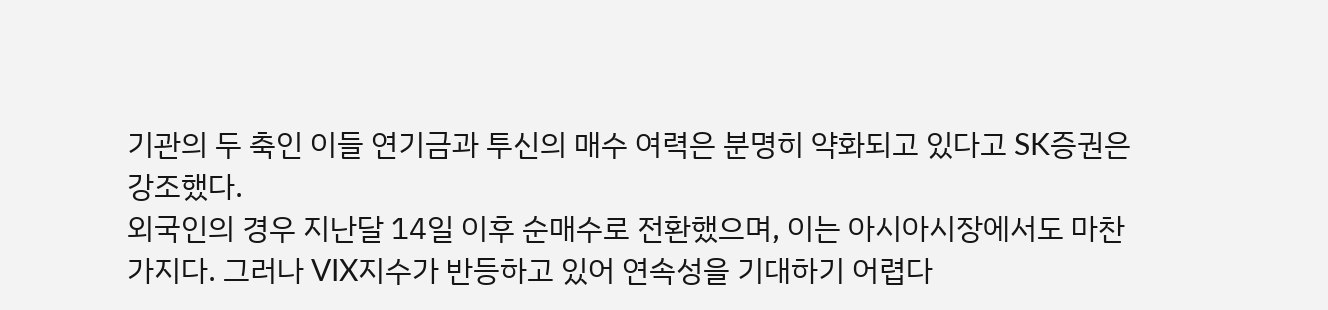기관의 두 축인 이들 연기금과 투신의 매수 여력은 분명히 약화되고 있다고 SK증권은 강조했다.
외국인의 경우 지난달 14일 이후 순매수로 전환했으며, 이는 아시아시장에서도 마찬가지다. 그러나 VIX지수가 반등하고 있어 연속성을 기대하기 어렵다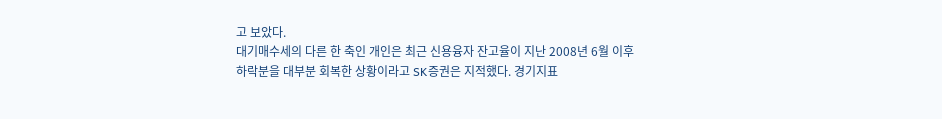고 보았다.
대기매수세의 다른 한 축인 개인은 최근 신용융자 잔고율이 지난 2008년 6월 이후 하락분을 대부분 회복한 상황이라고 SK증권은 지적했다. 경기지표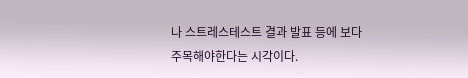나 스트레스테스트 결과 발표 등에 보다 주목해야한다는 시각이다.